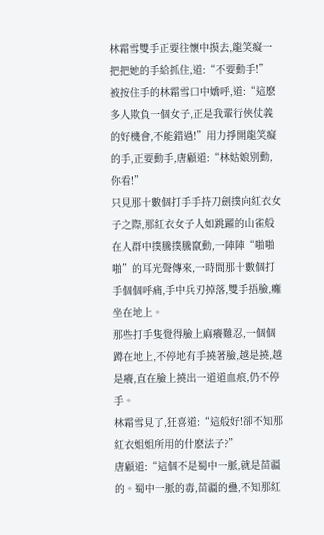林霜雪雙手正要往懷中摸去,龍笑癡一把把她的手給抓住,道:“不要動手!”
被按住手的林霜雪口中嬌呼,道:“這麽多人欺負一個女子,正是我輩行俠仗義的好機會,不能錯過!”用力掙開龍笑癡的手,正要動手,唐顧道:“林姑娘別動,你看!”
只見那十數個打手手持刀劍撲向紅衣女子之際,那紅衣女子人如跳躍的山雀般在人群中撲騰撲騰竄動,一陣陣“啪啪啪”的耳光聲傳來,一時間那十數個打手個個呼痛,手中兵刃掉落,雙手捂臉,癱坐在地上。
那些打手隻覺得臉上麻癢難忍,一個個蹲在地上,不停地有手撓著臉,越是撓,越是癢,直在臉上撓出一道道血痕,仍不停手。
林霜雪見了,狂喜道:“這般好!卻不知那紅衣姐姐所用的什麽法子?”
唐顧道:“這個不是蜀中一脈,就是苗疆的。蜀中一脈的毒,苗疆的蠱,不知那紅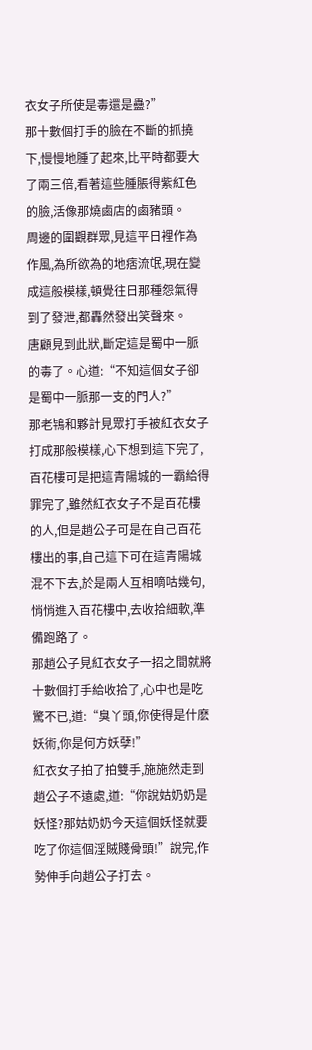衣女子所使是毒還是蠱?”
那十數個打手的臉在不斷的抓撓下,慢慢地腫了起來,比平時都要大了兩三倍,看著這些腫脹得紫紅色的臉,活像那燒鹵店的鹵豬頭。
周邊的圍觀群眾,見這平日裡作為作風,為所欲為的地痞流氓,現在變成這般模樣,頓覺往日那種怨氣得到了發泄,都轟然發出笑聲來。
唐顧見到此狀,斷定這是蜀中一脈的毒了。心道:“不知這個女子卻是蜀中一脈那一支的門人?”
那老鴇和夥計見眾打手被紅衣女子打成那般模樣,心下想到這下完了,百花樓可是把這青陽城的一霸給得罪完了,雖然紅衣女子不是百花樓的人,但是趙公子可是在自己百花樓出的事,自己這下可在這青陽城混不下去,於是兩人互相嘀咕幾句,悄悄進入百花樓中,去收拾細軟,準備跑路了。
那趙公子見紅衣女子一招之間就將十數個打手給收拾了,心中也是吃驚不已,道:“臭丫頭,你使得是什麽妖術,你是何方妖孽!”
紅衣女子拍了拍雙手,施施然走到趙公子不遠處,道:“你說姑奶奶是妖怪?那姑奶奶今天這個妖怪就要吃了你這個淫賊賤骨頭!”說完,作勢伸手向趙公子打去。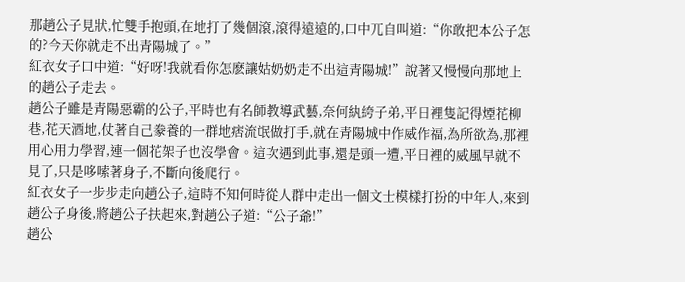那趙公子見狀,忙雙手抱頭,在地打了幾個滾,滾得遠遠的,口中兀自叫道:“你敢把本公子怎的?今天你就走不出青陽城了。”
紅衣女子口中道:“好呀!我就看你怎麽讓姑奶奶走不出這青陽城!”說著又慢慢向那地上的趙公子走去。
趙公子雖是青陽惡霸的公子,平時也有名師教導武藝,奈何紈絝子弟,平日裡隻記得煙花柳巷,花天酒地,仗著自己豢養的一群地痞流氓做打手,就在青陽城中作威作福,為所欲為,那裡用心用力學習,連一個花架子也沒學會。這次遇到此事,還是頭一遭,平日裡的威風早就不見了,只是哆嗦著身子,不斷向後爬行。
紅衣女子一步步走向趙公子,這時不知何時從人群中走出一個文士模樣打扮的中年人,來到趙公子身後,將趙公子扶起來,對趙公子道:“公子爺!”
趙公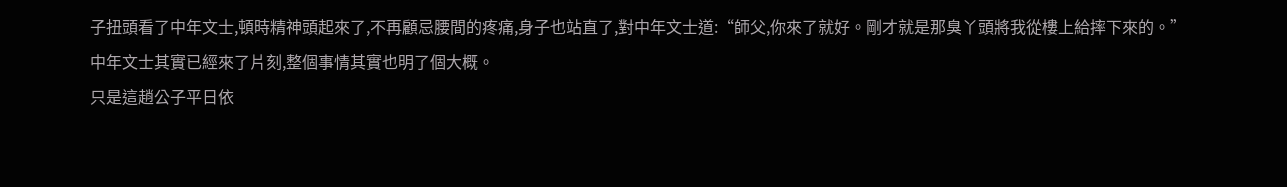子扭頭看了中年文士,頓時精神頭起來了,不再顧忌腰間的疼痛,身子也站直了,對中年文士道:“師父,你來了就好。剛才就是那臭丫頭將我從樓上給摔下來的。”
中年文士其實已經來了片刻,整個事情其實也明了個大概。
只是這趙公子平日依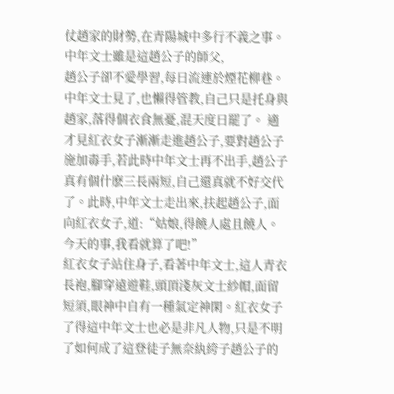仗趙家的財勢,在青陽城中多行不義之事。中年文士雖是這趙公子的師父,
趙公子卻不愛學習,每日流連於煙花柳巷。中年文士見了,也懶得管教,自己只是托身與趙家,落得個衣食無憂,混天度日罷了。 適才見紅衣女子漸漸走進趙公子,要對趙公子施加毒手,若此時中年文士再不出手,趙公子真有個什麽三長兩短,自己還真就不好交代了。此時,中年文士走出來,扶起趙公子,面向紅衣女子,道:“姑娘,得饒人處且饒人。今天的事,我看就算了吧!”
紅衣女子站住身子,看著中年文士,這人青衣長袍,腳穿遠遊鞋,頭頂淺灰文士紗帽,面留短須,眼神中自有一種氣定神閑。紅衣女子了得這中年文士也必是非凡人物,只是不明了如何成了這登徒子無奈紈絝子趙公子的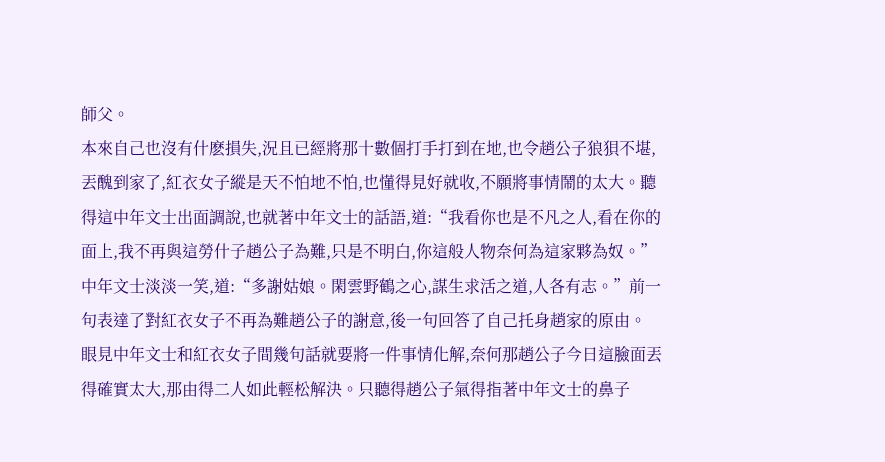師父。
本來自己也沒有什麽損失,況且已經將那十數個打手打到在地,也令趙公子狼狽不堪,丟醜到家了,紅衣女子縱是天不怕地不怕,也懂得見好就收,不願將事情鬧的太大。聽得這中年文士出面調說,也就著中年文士的話語,道:“我看你也是不凡之人,看在你的面上,我不再與這勞什子趙公子為難,只是不明白,你這般人物奈何為這家夥為奴。”
中年文士淡淡一笑,道:“多謝姑娘。閑雲野鶴之心,謀生求活之道,人各有志。”前一句表達了對紅衣女子不再為難趙公子的謝意,後一句回答了自己托身趙家的原由。
眼見中年文士和紅衣女子間幾句話就要將一件事情化解,奈何那趙公子今日這臉面丟得確實太大,那由得二人如此輕松解決。只聽得趙公子氣得指著中年文士的鼻子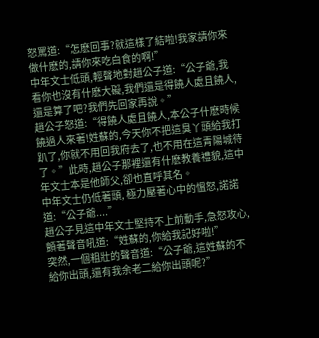怒罵道:“怎麽回事?就這樣了結啦!我家請你來做什麽的,請你來吃白食的啊!”
中年文士低頭,輕聲地對趙公子道:“公子爺,我看你也沒有什麽大礙,我們還是得饒人處且饒人,還是算了吧?我們先回家再說。”
趙公子怒道:“得饒人處且饒人,本公子什麽時候饒過人來著!姓蘇的,今天你不把這臭丫頭給我打趴了,你就不用回我府去了,也不用在這青陽城待了。”此時,趙公子那裡還有什麽教養禮貌,這中年文士本是他師父,卻也直呼其名。
中年文士仍低著頭, 極力壓著心中的慍怒,諾諾道:“公子爺....”
趙公子見這中年文士堅持不上前動手,急怒攻心,顫著聲音吼道:“姓蘇的,你給我記好啦!”
突然,一個粗壯的聲音道:“公子爺,這姓蘇的不給你出頭,還有我余老二給你出頭呢?”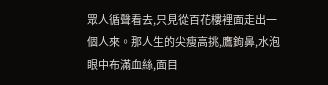眾人循聲看去,只見從百花樓裡面走出一個人來。那人生的尖瘦高挑,鷹鉤鼻,水泡眼中布滿血絲,面目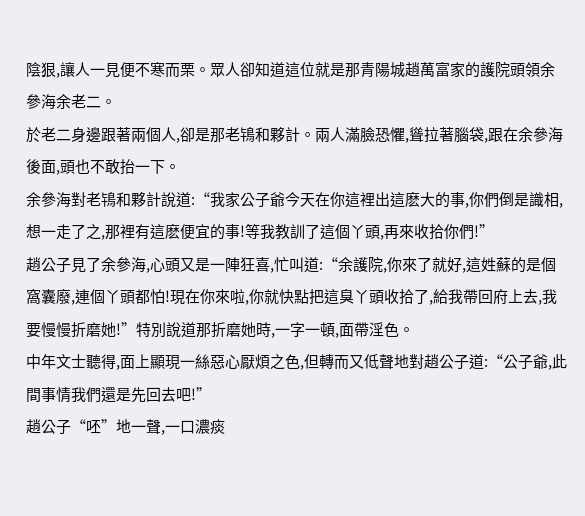陰狠,讓人一見便不寒而栗。眾人卻知道這位就是那青陽城趙萬富家的護院頭領余參海余老二。
於老二身邊跟著兩個人,卻是那老鴇和夥計。兩人滿臉恐懼,聳拉著腦袋,跟在余參海後面,頭也不敢抬一下。
余參海對老鴇和夥計說道:“我家公子爺今天在你這裡出這麽大的事,你們倒是識相,想一走了之,那裡有這麽便宜的事!等我教訓了這個丫頭,再來收拾你們!”
趙公子見了余參海,心頭又是一陣狂喜,忙叫道:“余護院,你來了就好,這姓蘇的是個窩囊廢,連個丫頭都怕!現在你來啦,你就快點把這臭丫頭收拾了,給我帶回府上去,我要慢慢折磨她!”特別說道那折磨她時,一字一頓,面帶淫色。
中年文士聽得,面上顯現一絲惡心厭煩之色,但轉而又低聲地對趙公子道:“公子爺,此間事情我們還是先回去吧!”
趙公子“呸”地一聲,一口濃痰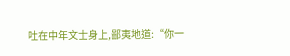吐在中年文士身上,鄙夷地道:“你一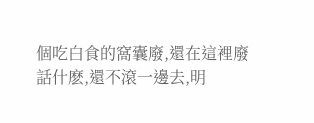個吃白食的窩囊廢,還在這裡廢話什麽,還不滾一邊去,明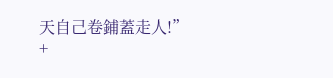天自己卷鋪蓋走人!”
+